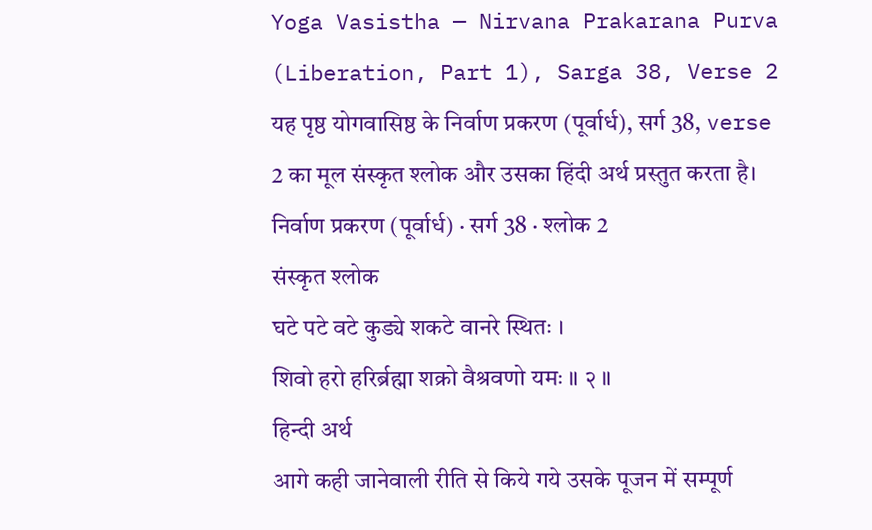Yoga Vasistha — Nirvana Prakarana Purva (Liberation, Part 1), Sarga 38, Verse 2
यह पृष्ठ योगवासिष्ठ के निर्वाण प्रकरण (पूर्वार्ध), सर्ग 38, verse 2 का मूल संस्कृत श्लोक और उसका हिंदी अर्थ प्रस्तुत करता है।
निर्वाण प्रकरण (पूर्वार्ध) · सर्ग 38 · श्लोक 2
संस्कृत श्लोक
घटे पटे वटे कुड्ये शकटे वानरे स्थितः ।
शिवो हरो हरिर्ब्रह्मा शक्रो वैश्रवणो यमः ॥ २ ॥
हिन्दी अर्थ
आगे कही जानेवाली रीति से किये गये उसके पूजन में सम्पूर्ण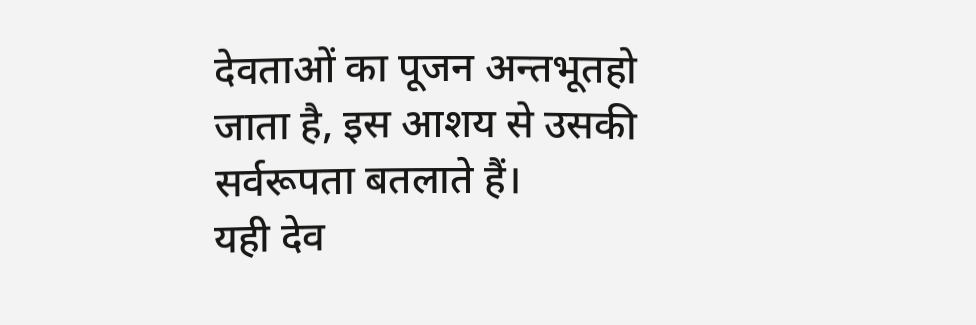देवताओं का पूजन अन्तभूतहो
जाता है, इस आशय से उसकी सर्वरूपता बतलाते हैं।
यही देव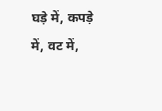घड़े में, कपड़े में, वट में,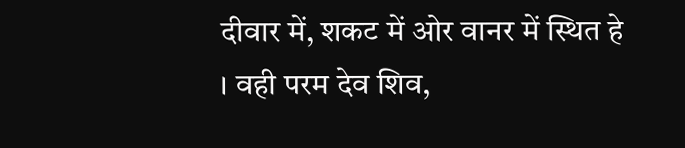दीवार में, शकट में ओर वानर में स्थित हे । वही परम देव शिव,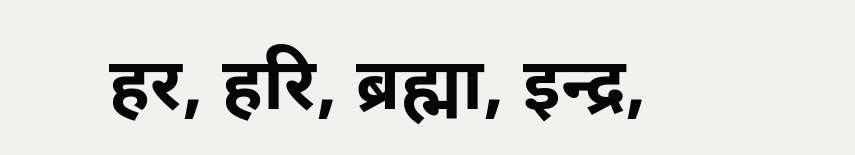हर, हरि, ब्रह्मा, इन्द्र,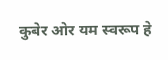कुबेर ओर यम स्वरूप हे